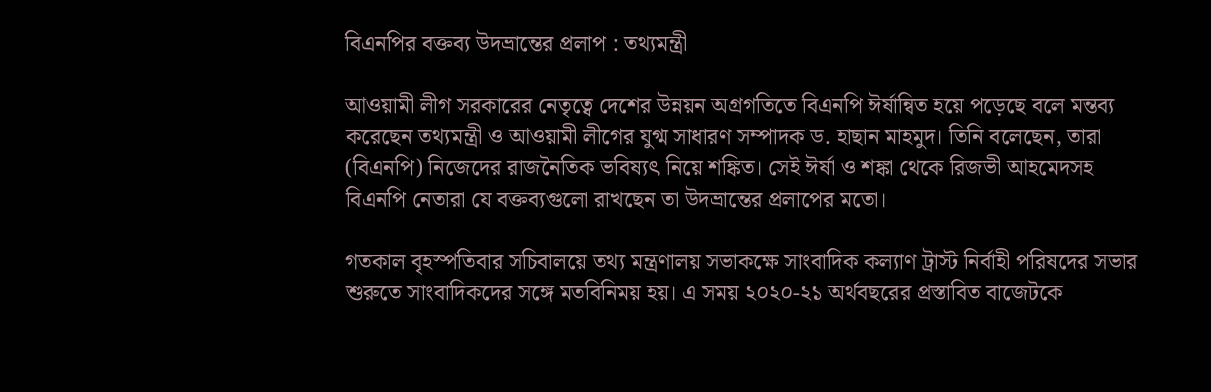বিএনপির বক্তব্য উদভ্রান্তের প্রলাপ : তথ্যমন্ত্রী

আওয়ামী লীগ সরকারের নেতৃত্বে দেশের উন্নয়ন অগ্রগতিতে বিএনপি ঈর্ষান্বিত হয়ে পড়েছে বলে মন্তব্য করেছেন তথ্যমন্ত্রী ও আওয়ামী লীগের যুগ্ম সাধারণ সম্পাদক ড. হাছান মাহমুদ। তিনি বলেছেন, তারা (বিএনপি) নিজেদের রাজনৈতিক ভবিষ্যৎ নিয়ে শঙ্কিত। সেই ঈর্ষা ও শঙ্কা থেকে রিজভী আহমেদসহ বিএনপি নেতারা যে বক্তব্যগুলো রাখছেন তা উদভ্রান্তের প্রলাপের মতো।

গতকাল বৃহস্পতিবার সচিবালয়ে তথ্য মন্ত্রণালয় সভাকক্ষে সাংবাদিক কল্যাণ ট্রাস্ট নির্বাহী পরিষদের সভার শুরুতে সাংবাদিকদের সঙ্গে মতবিনিময় হয়। এ সময় ২০২০-২১ অর্থবছরের প্রস্তাবিত বাজেটকে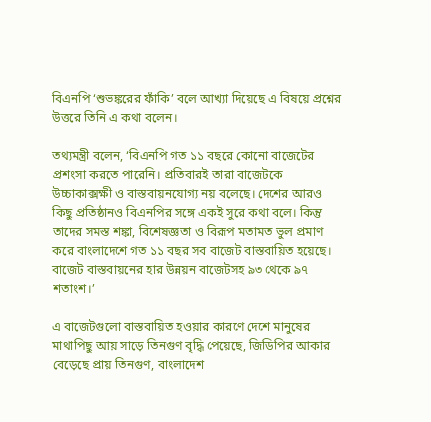বিএনপি ‘শুভঙ্করের ফাঁকি’ বলে আখ্যা দিয়েছে এ বিষয়ে প্রশ্নের উত্তরে তিনি এ কথা বলেন।

তথ্যমন্ত্রী বলেন, ‘বিএনপি গত ১১ বছরে কোনো বাজেটের প্রশংসা করতে পারেনি। প্রতিবারই তারা বাজেটকে উচ্চাকাক্সক্ষী ও বাস্তবায়নযোগ্য নয় বলেছে। দেশের আরও কিছু প্রতিষ্ঠানও বিএনপির সঙ্গে একই সুরে কথা বলে। কিন্তু তাদের সমস্ত শঙ্কা, বিশেষজ্ঞতা ও বিরূপ মতামত ভুল প্রমাণ করে বাংলাদেশে গত ১১ বছর সব বাজেট বাস্তবায়িত হয়েছে। বাজেট বাস্তবায়নের হার উন্নয়ন বাজেটসহ ৯৩ থেকে ৯৭ শতাংশ।’

এ বাজেটগুলো বাস্তবায়িত হওয়ার কারণে দেশে মানুষের মাথাপিছু আয় সাড়ে তিনগুণ বৃদ্ধি পেয়েছে, জিডিপির আকার বেড়েছে প্রায় তিনগুণ, বাংলাদেশ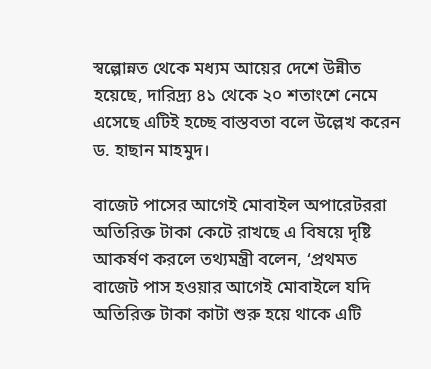স্বল্পোন্নত থেকে মধ্যম আয়ের দেশে উন্নীত হয়েছে, দারিদ্র্য ৪১ থেকে ২০ শতাংশে নেমে এসেছে এটিই হচ্ছে বাস্তবতা বলে উল্লেখ করেন ড. হাছান মাহমুদ।

বাজেট পাসের আগেই মোবাইল অপারেটররা অতিরিক্ত টাকা কেটে রাখছে এ বিষয়ে দৃষ্টি আকর্ষণ করলে তথ্যমন্ত্রী বলেন, ‘প্রথমত বাজেট পাস হওয়ার আগেই মোবাইলে যদি অতিরিক্ত টাকা কাটা শুরু হয়ে থাকে এটি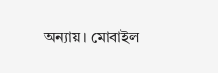অন্যায়। মোবাইল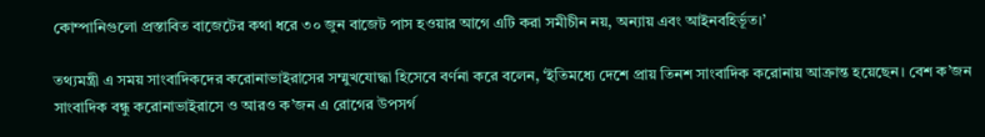কোম্পানিগুলো প্রস্তাবিত বাজেটের কথা ধরে ৩০ জুন বাজেট পাস হওয়ার আগে এটি করা সমীচীন নয়, অন্যায় এবং আইনবহির্ভূত।’

তথ্যমন্ত্রী এ সময় সাংবাদিকদের করোনাভাইরাসের সম্মুখযোদ্ধা হিসেবে বর্ণনা করে বলেন, ‘ইতিমধ্যে দেশে প্রায় তিনশ সাংবাদিক করোনায় আক্রান্ত হয়েছেন। বেশ ক’জন সাংবাদিক বন্ধু করোনাভাইরাসে ও আরও ক’জন এ রোগের উপসর্গ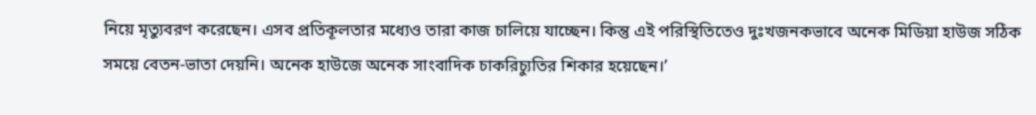নিয়ে মৃত্যুবরণ করেছেন। এসব প্রতিকূলতার মধ্যেও তারা কাজ চালিয়ে যাচ্ছেন। কিন্তু এই পরিস্থিতিতেও দুঃখজনকভাবে অনেক মিডিয়া হাউজ সঠিক সময়ে বেতন-ভাতা দেয়নি। অনেক হাউজে অনেক সাংবাদিক চাকরিচ্যুতির শিকার হয়েছেন।’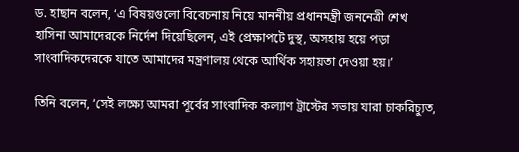ড. হাছান বলেন, ‘এ বিষয়গুলো বিবেচনায় নিয়ে মাননীয় প্রধানমন্ত্রী জননেত্রী শেখ হাসিনা আমাদেরকে নির্দেশ দিয়েছিলেন, এই প্রেক্ষাপটে দুস্থ, অসহায় হয়ে পড়া সাংবাদিকদেরকে যাতে আমাদের মন্ত্রণালয় থেকে আর্থিক সহায়তা দেওয়া হয়।’

তিনি বলেন, ‘সেই লক্ষ্যে আমরা পূর্বের সাংবাদিক কল্যাণ ট্রাস্টের সভায় যারা চাকরিচ্যুত,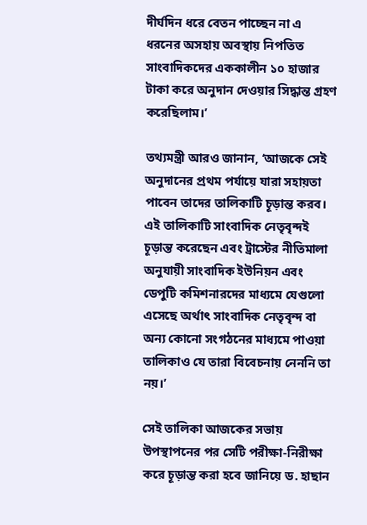দীর্ঘদিন ধরে বেতন পাচ্ছেন না এ ধরনের অসহায় অবস্থায় নিপতিত সাংবাদিকদের এককালীন ১০ হাজার টাকা করে অনুদান দেওয়ার সিদ্ধান্ত গ্রহণ করেছিলাম।’

তথ্যমন্ত্রী আরও জানান, ‘আজকে সেই অনুদানের প্রথম পর্যায়ে যারা সহায়তা পাবেন তাদের তালিকাটি চূড়ান্ত করব। এই তালিকাটি সাংবাদিক নেতৃবৃন্দই চূড়ান্ত করেছেন এবং ট্রাস্টের নীতিমালা অনুযায়ী সাংবাদিক ইউনিয়ন এবং ডেপুটি কমিশনারদের মাধ্যমে যেগুলো এসেছে অর্থাৎ সাংবাদিক নেতৃবৃন্দ বা অন্য কোনো সংগঠনের মাধ্যমে পাওয়া তালিকাও যে তারা বিবেচনায় নেননি তা নয়।’

সেই তালিকা আজকের সভায় উপস্থাপনের পর সেটি পরীক্ষা-নিরীক্ষা করে চূড়ান্ত করা হবে জানিয়ে ড. হাছান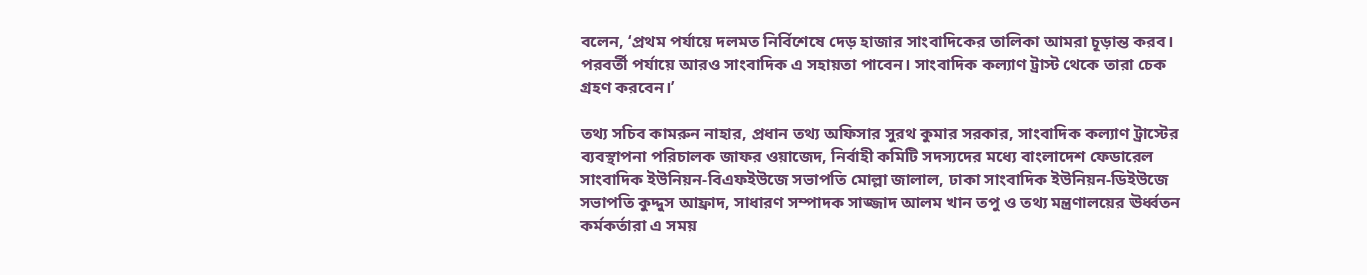বলেন, ‘প্রথম পর্যায়ে দলমত নির্বিশেষে দেড় হাজার সাংবাদিকের তালিকা আমরা চূড়ান্ত করব। পরবর্তী পর্যায়ে আরও সাংবাদিক এ সহায়তা পাবেন। সাংবাদিক কল্যাণ ট্রাস্ট থেকে তারা চেক গ্রহণ করবেন।’

তথ্য সচিব কামরুন নাহার, প্রধান তথ্য অফিসার সুরথ কুমার সরকার, সাংবাদিক কল্যাণ ট্রাস্টের ব্যবস্থাপনা পরিচালক জাফর ওয়াজেদ, নির্বাহী কমিটি সদস্যদের মধ্যে বাংলাদেশ ফেডারেল সাংবাদিক ইউনিয়ন-বিএফইউজে সভাপতি মোল্লা জালাল, ঢাকা সাংবাদিক ইউনিয়ন-ডিইউজে সভাপতি কুদ্দুস আফ্রাদ, সাধারণ সম্পাদক সাজ্জাদ আলম খান তপু ও তথ্য মন্ত্রণালয়ের ঊর্ধ্বতন কর্মকর্তারা এ সময়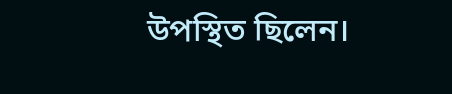উপস্থিত ছিলেন।